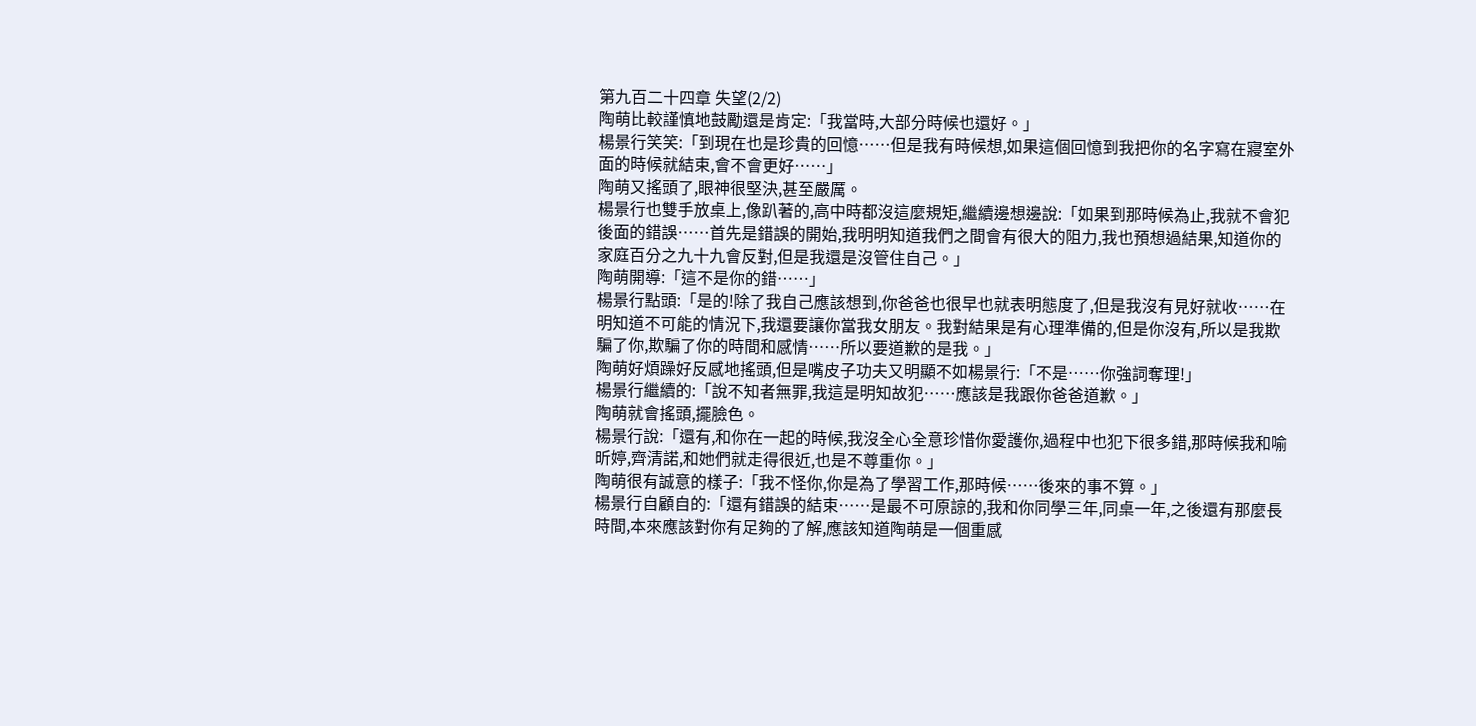第九百二十四章 失望(2/2)
陶萌比較謹慎地鼓勵還是肯定:「我當時,大部分時候也還好。」
楊景行笑笑:「到現在也是珍貴的回憶……但是我有時候想,如果這個回憶到我把你的名字寫在寢室外面的時候就結束,會不會更好……」
陶萌又搖頭了,眼神很堅決,甚至嚴厲。
楊景行也雙手放桌上,像趴著的,高中時都沒這麼規矩,繼續邊想邊說:「如果到那時候為止,我就不會犯後面的錯誤……首先是錯誤的開始,我明明知道我們之間會有很大的阻力,我也預想過結果,知道你的家庭百分之九十九會反對,但是我還是沒管住自己。」
陶萌開導:「這不是你的錯……」
楊景行點頭:「是的!除了我自己應該想到,你爸爸也很早也就表明態度了,但是我沒有見好就收……在明知道不可能的情況下,我還要讓你當我女朋友。我對結果是有心理準備的,但是你沒有,所以是我欺騙了你,欺騙了你的時間和感情……所以要道歉的是我。」
陶萌好煩躁好反感地搖頭,但是嘴皮子功夫又明顯不如楊景行:「不是……你強詞奪理!」
楊景行繼續的:「說不知者無罪,我這是明知故犯……應該是我跟你爸爸道歉。」
陶萌就會搖頭,擺臉色。
楊景行說:「還有,和你在一起的時候,我沒全心全意珍惜你愛護你,過程中也犯下很多錯,那時候我和喻昕婷,齊清諾,和她們就走得很近,也是不尊重你。」
陶萌很有誠意的樣子:「我不怪你,你是為了學習工作,那時候……後來的事不算。」
楊景行自顧自的:「還有錯誤的結束……是最不可原諒的,我和你同學三年,同桌一年,之後還有那麼長時間,本來應該對你有足夠的了解,應該知道陶萌是一個重感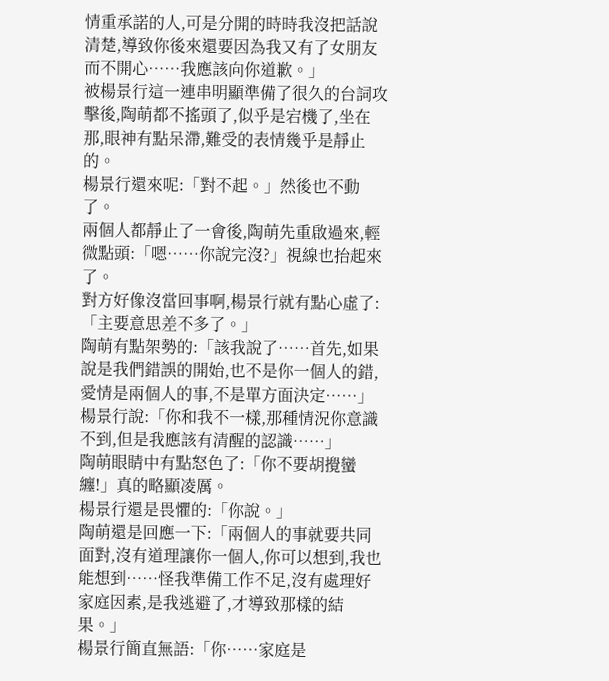情重承諾的人,可是分開的時時我沒把話說清楚,導致你後來還要因為我又有了女朋友而不開心……我應該向你道歉。」
被楊景行這一連串明顯準備了很久的台詞攻擊後,陶萌都不搖頭了,似乎是宕機了,坐在那,眼神有點呆滯,難受的表情幾乎是靜止的。
楊景行還來呢:「對不起。」然後也不動了。
兩個人都靜止了一會後,陶萌先重啟過來,輕微點頭:「嗯……你說完沒?」視線也抬起來了。
對方好像沒當回事啊,楊景行就有點心虛了:「主要意思差不多了。」
陶萌有點架勢的:「該我說了……首先,如果說是我們錯誤的開始,也不是你一個人的錯,愛情是兩個人的事,不是單方面決定……」
楊景行說:「你和我不一樣,那種情況你意識不到,但是我應該有清醒的認識……」
陶萌眼睛中有點怒色了:「你不要胡攪蠻纏!」真的略顯凌厲。
楊景行還是畏懼的:「你說。」
陶萌還是回應一下:「兩個人的事就要共同面對,沒有道理讓你一個人,你可以想到,我也能想到……怪我準備工作不足,沒有處理好家庭因素,是我逃避了,才導致那樣的結果。」
楊景行簡直無語:「你……家庭是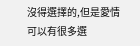沒得選擇的,但是愛情可以有很多選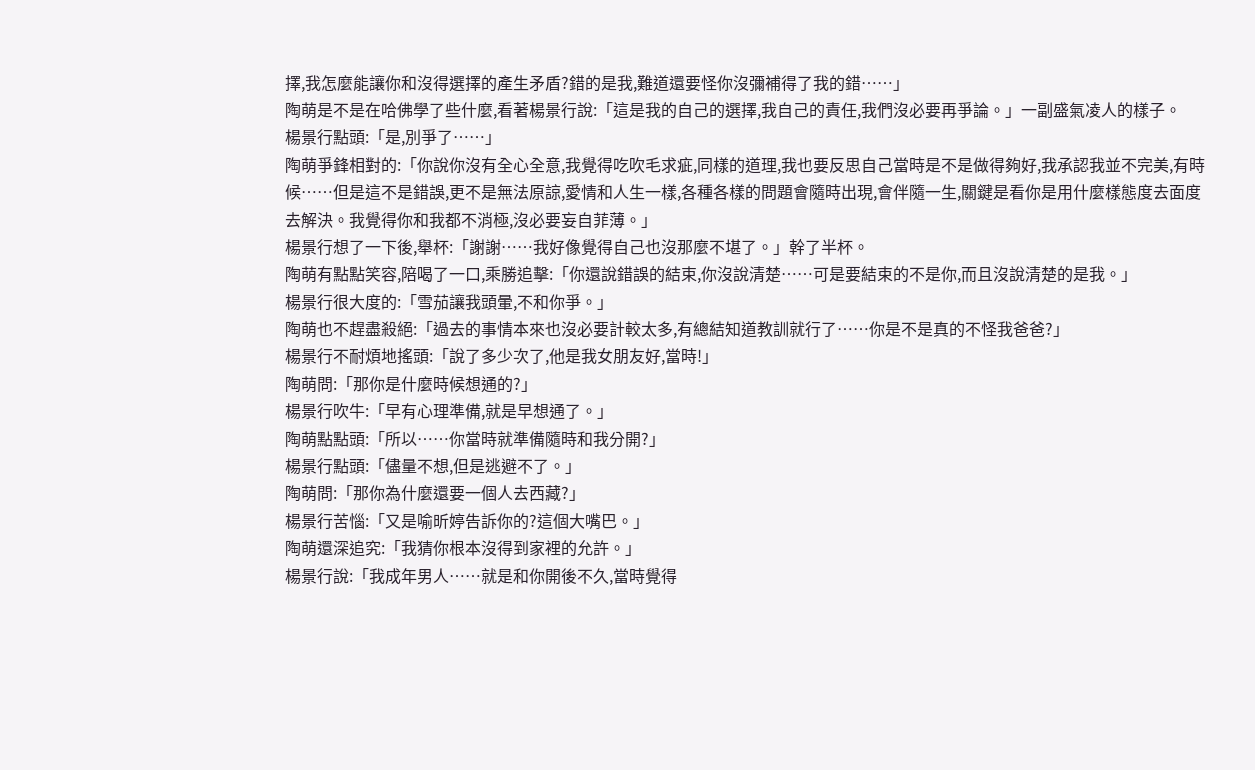擇,我怎麼能讓你和沒得選擇的產生矛盾?錯的是我,難道還要怪你沒彌補得了我的錯……」
陶萌是不是在哈佛學了些什麼,看著楊景行說:「這是我的自己的選擇,我自己的責任,我們沒必要再爭論。」一副盛氣凌人的樣子。
楊景行點頭:「是,別爭了……」
陶萌爭鋒相對的:「你說你沒有全心全意,我覺得吃吹毛求疵,同樣的道理,我也要反思自己當時是不是做得夠好,我承認我並不完美,有時候……但是這不是錯誤,更不是無法原諒,愛情和人生一樣,各種各樣的問題會隨時出現,會伴隨一生,關鍵是看你是用什麼樣態度去面度去解決。我覺得你和我都不消極,沒必要妄自菲薄。」
楊景行想了一下後,舉杯:「謝謝……我好像覺得自己也沒那麼不堪了。」幹了半杯。
陶萌有點點笑容,陪喝了一口,乘勝追擊:「你還說錯誤的結束,你沒說清楚……可是要結束的不是你,而且沒說清楚的是我。」
楊景行很大度的:「雪茄讓我頭暈,不和你爭。」
陶萌也不趕盡殺絕:「過去的事情本來也沒必要計較太多,有總結知道教訓就行了……你是不是真的不怪我爸爸?」
楊景行不耐煩地搖頭:「說了多少次了,他是我女朋友好,當時!」
陶萌問:「那你是什麼時候想通的?」
楊景行吹牛:「早有心理準備,就是早想通了。」
陶萌點點頭:「所以……你當時就準備隨時和我分開?」
楊景行點頭:「儘量不想,但是逃避不了。」
陶萌問:「那你為什麼還要一個人去西藏?」
楊景行苦惱:「又是喻昕婷告訴你的?這個大嘴巴。」
陶萌還深追究:「我猜你根本沒得到家裡的允許。」
楊景行說:「我成年男人……就是和你開後不久,當時覺得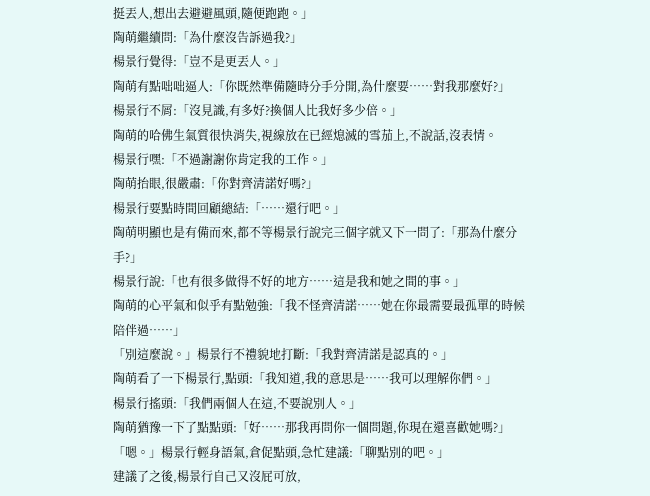挺丟人,想出去避避風頭,隨便跑跑。」
陶萌繼續問:「為什麼沒告訴過我?」
楊景行覺得:「豈不是更丟人。」
陶萌有點咄咄逼人:「你既然準備隨時分手分開,為什麼要……對我那麼好?」
楊景行不屑:「沒見識,有多好?換個人比我好多少倍。」
陶萌的哈佛生氣質很快消失,視線放在已經熄滅的雪茄上,不說話,沒表情。
楊景行嘿:「不過謝謝你肯定我的工作。」
陶萌抬眼,很嚴肅:「你對齊清諾好嗎?」
楊景行要點時間回顧總結:「……還行吧。」
陶萌明顯也是有備而來,都不等楊景行說完三個字就又下一問了:「那為什麼分手?」
楊景行說:「也有很多做得不好的地方……這是我和她之間的事。」
陶萌的心平氣和似乎有點勉強:「我不怪齊清諾……她在你最需要最孤單的時候陪伴過……」
「別這麼說。」楊景行不禮貌地打斷:「我對齊清諾是認真的。」
陶萌看了一下楊景行,點頭:「我知道,我的意思是……我可以理解你們。」
楊景行搖頭:「我們兩個人在這,不要說別人。」
陶萌猶豫一下了點點頭:「好……那我再問你一個問題,你現在還喜歡她嗎?」
「嗯。」楊景行輕身語氣,倉促點頭,急忙建議:「聊點別的吧。」
建議了之後,楊景行自己又沒屁可放,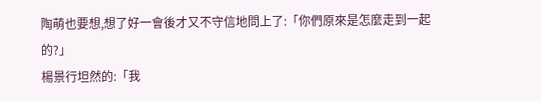陶萌也要想,想了好一會後才又不守信地問上了:「你們原來是怎麼走到一起的?」
楊景行坦然的:「我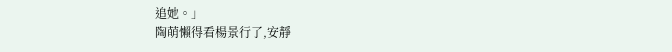追她。」
陶萌懶得看楊景行了,安靜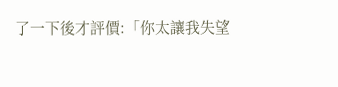了一下後才評價:「你太讓我失望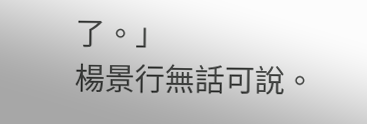了。」
楊景行無話可說。